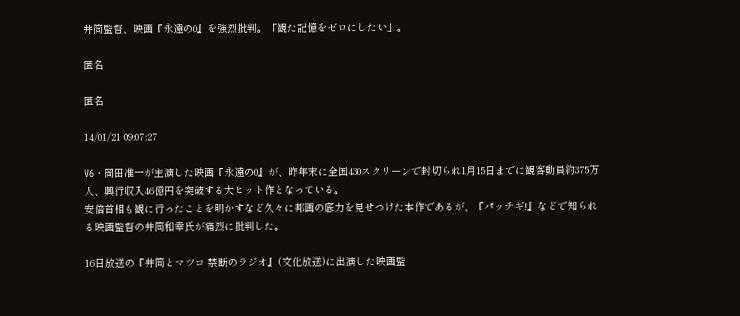井筒監督、映画『永遠の0』を強烈批判。「観た記憶をゼロにしたい」。

匿名

匿名

14/01/21 09:07:27

V6・岡田准一が主演した映画『永遠の0』が、昨年末に全国430スクリーンで封切られ1月15日までに観客動員約375万人、興行収入46億円を突破する大ヒット作となっている。
安倍首相も観に行ったことを明かすなど久々に邦画の底力を見せつけた本作であるが、『パッチギ!』などで知られる映画監督の井筒和幸氏が痛烈に批判した。

16日放送の『井筒とマツコ 禁断のラジオ』(文化放送)に出演した映画監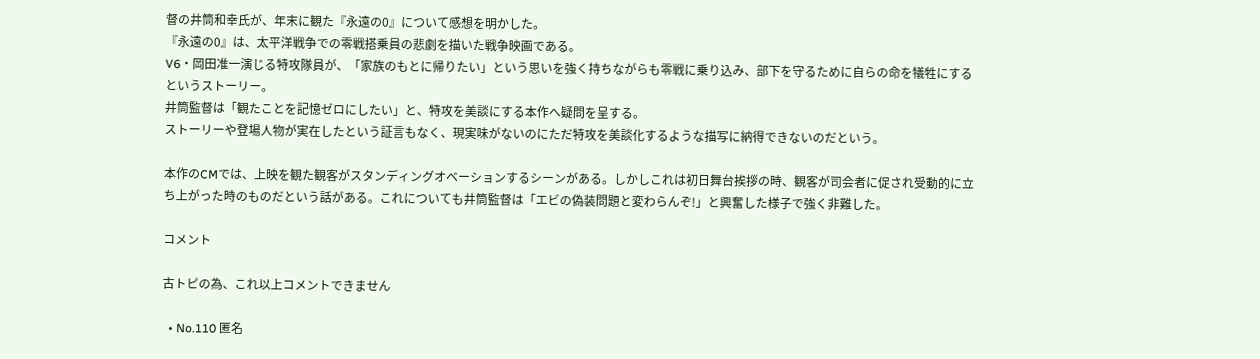督の井筒和幸氏が、年末に観た『永遠の0』について感想を明かした。
『永遠の0』は、太平洋戦争での零戦搭乗員の悲劇を描いた戦争映画である。
V6・岡田准一演じる特攻隊員が、「家族のもとに帰りたい」という思いを強く持ちながらも零戦に乗り込み、部下を守るために自らの命を犠牲にするというストーリー。
井筒監督は「観たことを記憶ゼロにしたい」と、特攻を美談にする本作へ疑問を呈する。
ストーリーや登場人物が実在したという証言もなく、現実味がないのにただ特攻を美談化するような描写に納得できないのだという。

本作のCMでは、上映を観た観客がスタンディングオベーションするシーンがある。しかしこれは初日舞台挨拶の時、観客が司会者に促され受動的に立ち上がった時のものだという話がある。これについても井筒監督は「エビの偽装問題と変わらんぞ!」と興奮した様子で強く非難した。

コメント

古トピの為、これ以上コメントできません

  • No.110 匿名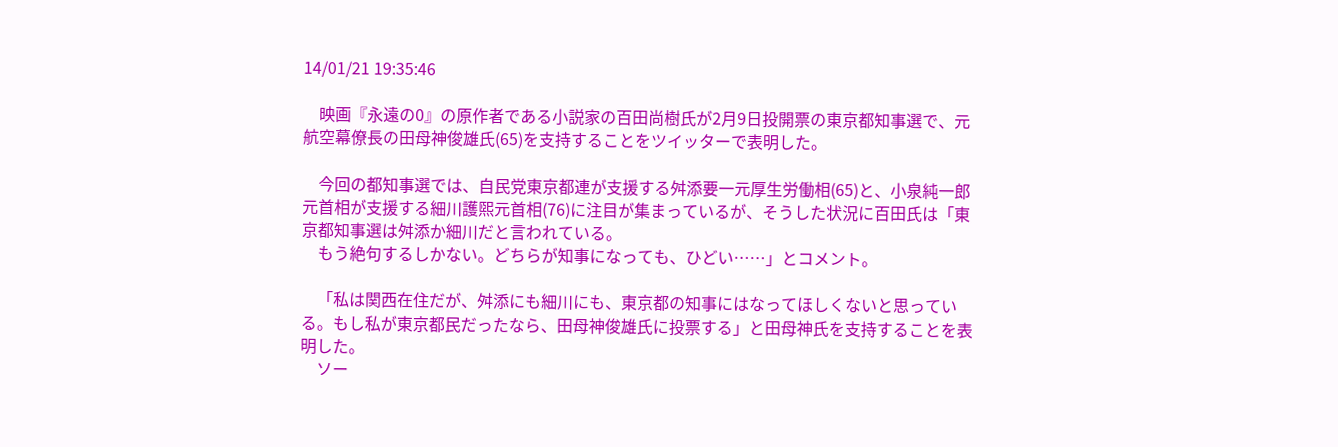14/01/21 19:35:46

    映画『永遠の0』の原作者である小説家の百田尚樹氏が2月9日投開票の東京都知事選で、元航空幕僚長の田母神俊雄氏(65)を支持することをツイッターで表明した。

    今回の都知事選では、自民党東京都連が支援する舛添要一元厚生労働相(65)と、小泉純一郎元首相が支援する細川護煕元首相(76)に注目が集まっているが、そうした状況に百田氏は「東京都知事選は舛添か細川だと言われている。
    もう絶句するしかない。どちらが知事になっても、ひどい……」とコメント。

    「私は関西在住だが、舛添にも細川にも、東京都の知事にはなってほしくないと思っている。もし私が東京都民だったなら、田母神俊雄氏に投票する」と田母神氏を支持することを表明した。
    ソー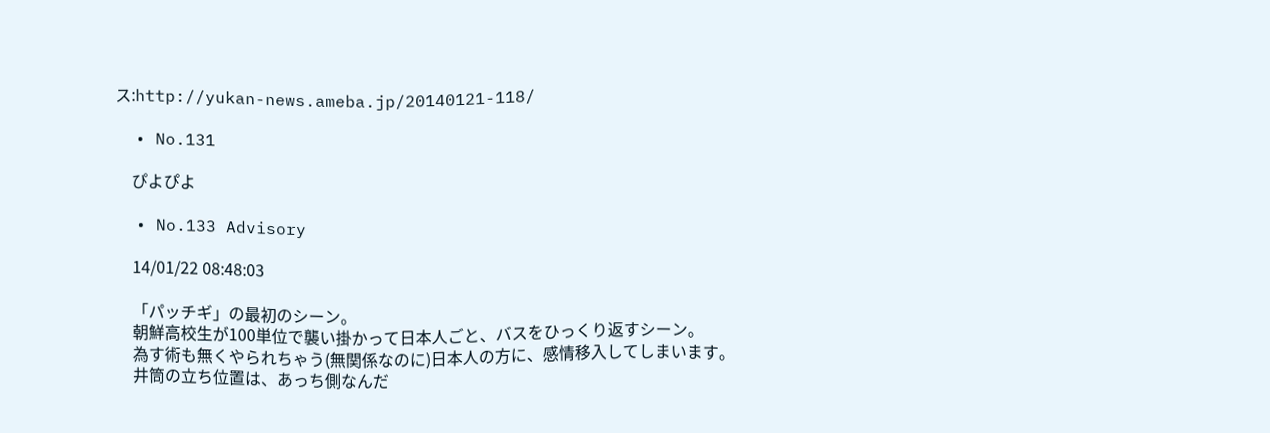ス:http://yukan-news.ameba.jp/20140121-118/

  • No.131

    ぴよぴよ

  • No.133 Advisory

    14/01/22 08:48:03

    「パッチギ」の最初のシーン。
    朝鮮高校生が100単位で襲い掛かって日本人ごと、バスをひっくり返すシーン。
    為す術も無くやられちゃう(無関係なのに)日本人の方に、感情移入してしまいます。
    井筒の立ち位置は、あっち側なんだ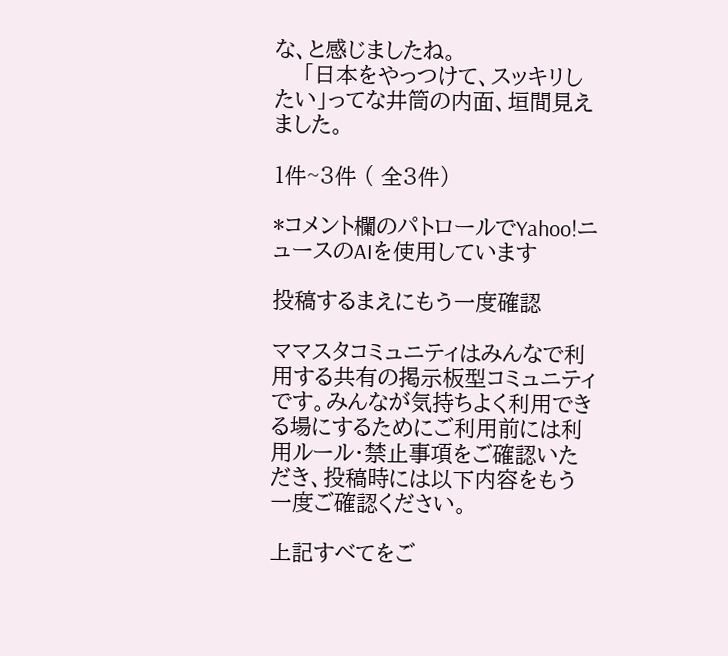な、と感じましたね。
    「日本をやっつけて、スッキリしたい」ってな井筒の内面、垣間見えました。

1件~3件 ( 全3件)

*コメント欄のパトロールでYahoo!ニュースのAIを使用しています

投稿するまえにもう一度確認

ママスタコミュニティはみんなで利用する共有の掲示板型コミュニティです。みんなが気持ちよく利用できる場にするためにご利用前には利用ルール・禁止事項をご確認いただき、投稿時には以下内容をもう一度ご確認ください。

上記すべてをご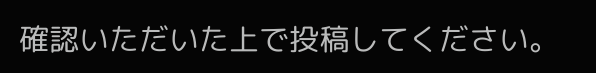確認いただいた上で投稿してください。